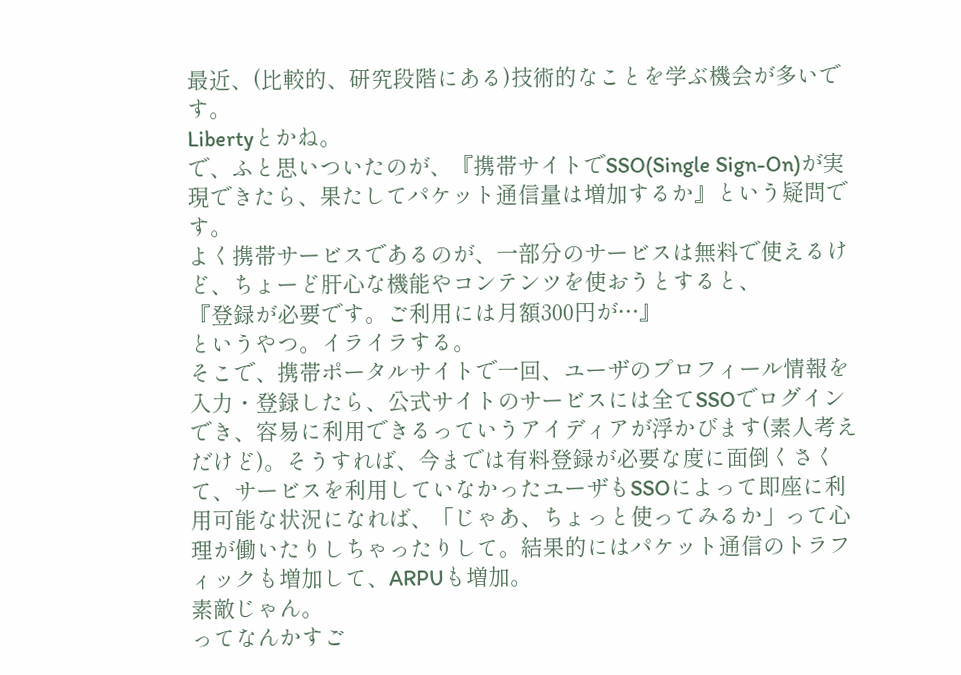最近、(比較的、研究段階にある)技術的なことを学ぶ機会が多いです。
Libertyとかね。
で、ふと思いついたのが、『携帯サイトでSSO(Single Sign-On)が実現できたら、果たしてパケット通信量は増加するか』という疑問です。
よく携帯サービスであるのが、一部分のサービスは無料で使えるけど、ちょーど肝心な機能やコンテンツを使おうとすると、
『登録が必要です。ご利用には月額300円が…』
というやつ。イライラする。
そこで、携帯ポータルサイトで一回、ユーザのプロフィール情報を入力・登録したら、公式サイトのサービスには全てSSOでログインでき、容易に利用できるっていうアイディアが浮かびます(素人考えだけど)。そうすれば、今までは有料登録が必要な度に面倒くさくて、サービスを利用していなかったユーザもSSOによって即座に利用可能な状況になれば、「じゃあ、ちょっと使ってみるか」って心理が働いたりしちゃったりして。結果的にはパケット通信のトラフィックも増加して、ARPUも増加。
素敵じゃん。
ってなんかすご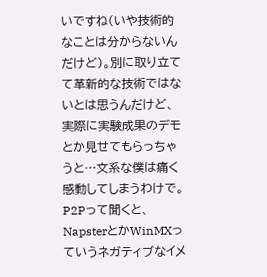いですね(いや技術的なことは分からないんだけど)。別に取り立てて革新的な技術ではないとは思うんだけど、実際に実験成果のデモとか見せてもらっちゃうと…文系な僕は痛く感動してしまうわけで。
P2Pって聞くと、NapsterとかWinMXっていうネガティブなイメ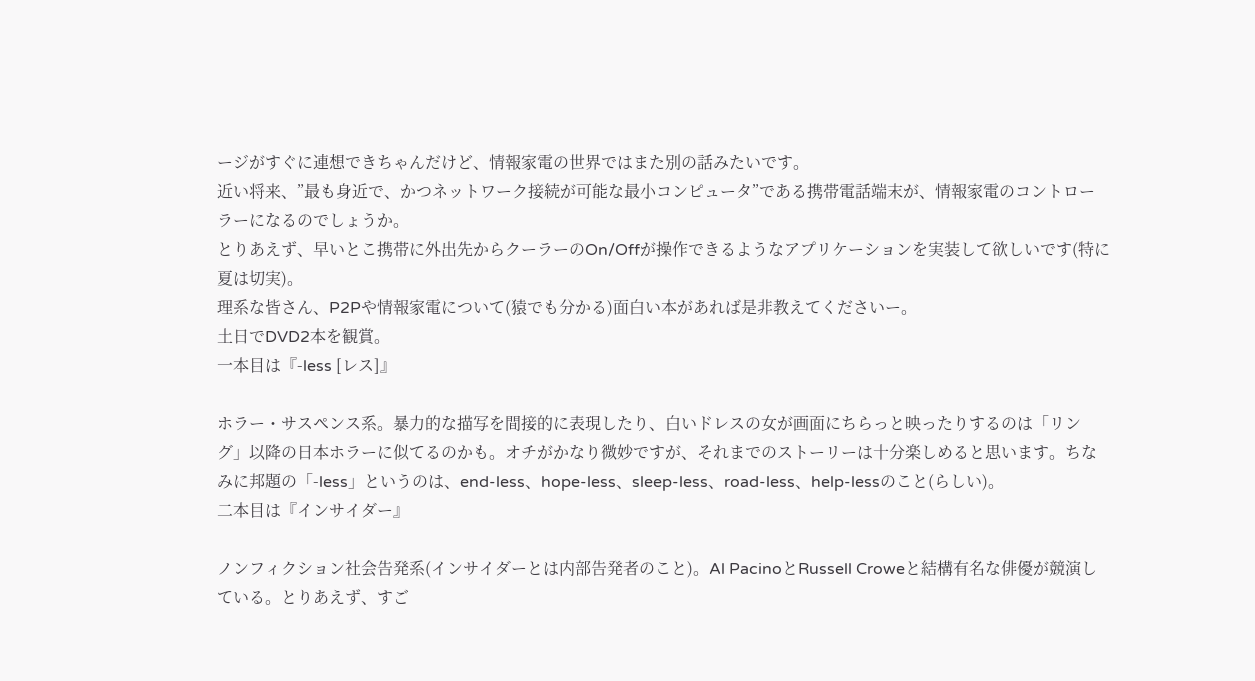ージがすぐに連想できちゃんだけど、情報家電の世界ではまた別の話みたいです。
近い将来、”最も身近で、かつネットワーク接続が可能な最小コンピュータ”である携帯電話端末が、情報家電のコントローラーになるのでしょうか。
とりあえず、早いとこ携帯に外出先からクーラーのOn/Offが操作できるようなアプリケーションを実装して欲しいです(特に夏は切実)。
理系な皆さん、P2Pや情報家電について(猿でも分かる)面白い本があれば是非教えてくださいー。
土日でDVD2本を観賞。
一本目は『-less [レス]』

ホラー・サスペンス系。暴力的な描写を間接的に表現したり、白いドレスの女が画面にちらっと映ったりするのは「リング」以降の日本ホラーに似てるのかも。オチがかなり微妙ですが、それまでのストーリーは十分楽しめると思います。ちなみに邦題の「-less」というのは、end-less、hope-less、sleep-less、road-less、help-lessのこと(らしい)。
二本目は『インサイダー』

ノンフィクション社会告発系(インサイダーとは内部告発者のこと)。Al PacinoとRussell Croweと結構有名な俳優が競演している。とりあえず、すご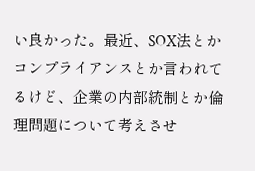い良かった。最近、SOX法とかコンプライアンスとか言われてるけど、企業の内部統制とか倫理問題について考えさせ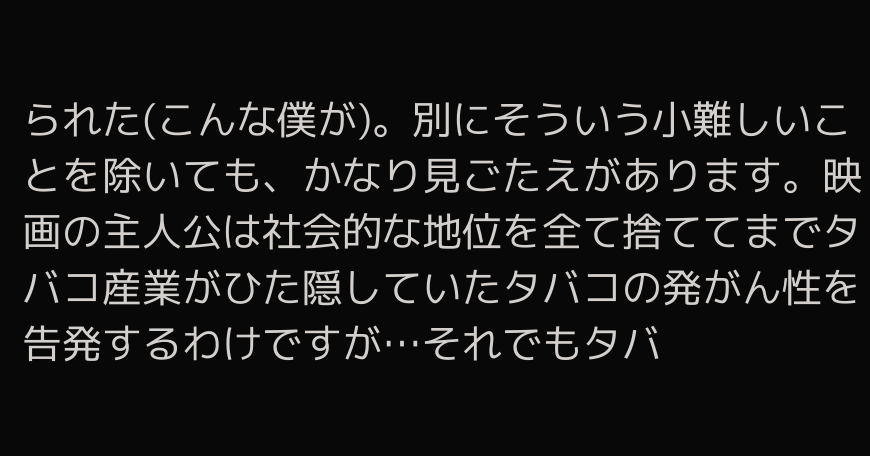られた(こんな僕が)。別にそういう小難しいことを除いても、かなり見ごたえがあります。映画の主人公は社会的な地位を全て捨ててまでタバコ産業がひた隠していたタバコの発がん性を告発するわけですが…それでもタバ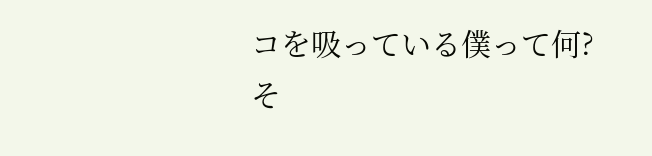コを吸っている僕って何?
そ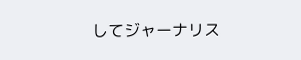してジャーナリス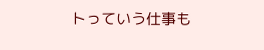トっていう仕事も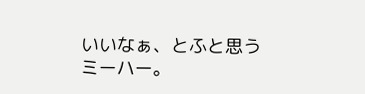いいなぁ、とふと思うミーハー。